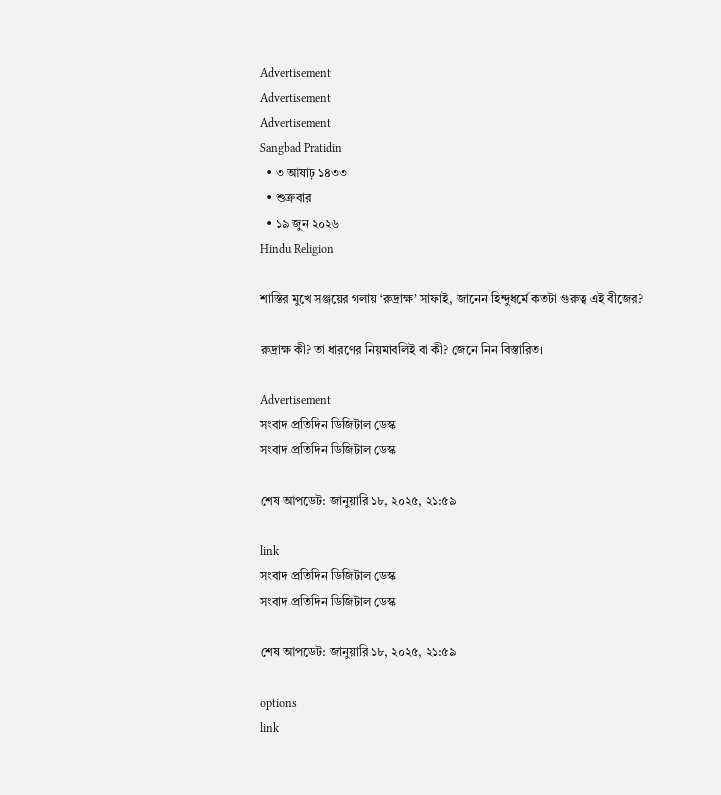Advertisement
Advertisement
Advertisement
Sangbad Pratidin
  • ৩ আষাঢ় ১৪৩৩
  • শুক্রবার
  • ১৯ জুন ২০২৬
Hindu Religion

শাস্তির মুখে সঞ্জয়ের গলায় ‘রুদ্রাক্ষ’ সাফাই, জানেন হিন্দুধর্মে কতটা গুরুত্ব এই বীজের?

রুদ্রাক্ষ কী? তা ধারণের নিয়মাবলিই বা কী? জেনে নিন বিস্তারিত।

Advertisement
সংবাদ প্রতিদিন ডিজিটাল ডেস্ক
সংবাদ প্রতিদিন ডিজিটাল ডেস্ক

শেষ আপডেট: জানুয়ারি ১৮, ২০২৫, ২১:৫৯

link
সংবাদ প্রতিদিন ডিজিটাল ডেস্ক
সংবাদ প্রতিদিন ডিজিটাল ডেস্ক

শেষ আপডেট: জানুয়ারি ১৮, ২০২৫, ২১:৫৯

options
link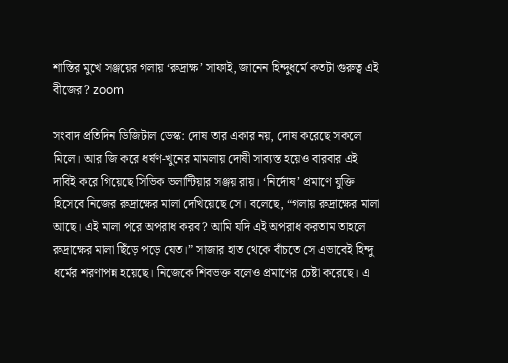শাস্তির মুখে সঞ্জয়ের গলায় ‘রুদ্রাক্ষ’ সাফাই, জানেন হিন্দুধর্মে কতটা গুরুত্ব এই বীজের? zoom

সংবাদ প্রতিদিন ডিজিটাল ডেস্ক: দোষ তার একার নয়, দোষ করেছে সকলে মিলে। আর জি করে ধর্ষণ-খুনের মামলায় দোষী সাব্যস্ত হয়েও বারবার এই দাবিই করে গিয়েছে সিভিক ভলান্টিয়ার সঞ্জয় রায়। ‘নির্দোষ’ প্রমাণে যুক্তি হিসেবে নিজের রুদ্রাক্ষের মালা দেখিয়েছে সে। বলেছে, “গলায় রুদ্রাক্ষের মালা আছে। এই মালা পরে অপরাধ করব? আমি যদি এই অপরাধ করতাম তাহলে রুদ্রাক্ষের মালা ছিঁড়ে পড়ে যেত।” সাজার হাত থেকে বাঁচতে সে এভাবেই হিন্দু ধর্মের শরণাপন্ন হয়েছে। নিজেকে শিবভক্ত বলেও প্রমাণের চেষ্টা করেছে। এ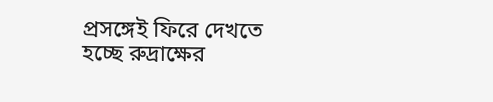প্রসঙ্গেই ফিরে দেখতে হচ্ছে রুদ্রাক্ষের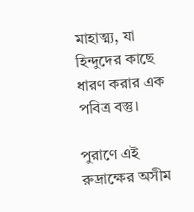মাহাত্ম্য, যা হিন্দুদের কাছে ধারণ করার এক পবিত্র বস্তু।

পুরাণে এই রুদ্রাক্ষের অসীম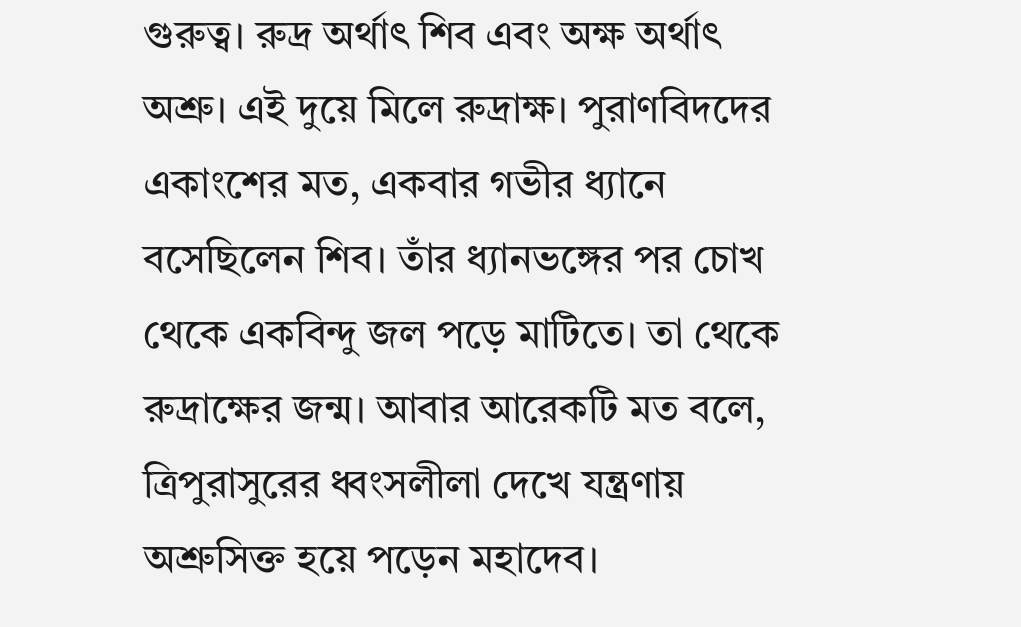গুরুত্ব। রুদ্র অর্থাৎ শিব এবং অক্ষ অর্থাৎ অশ্রু। এই দুয়ে মিলে রুদ্রাক্ষ। পুরাণবিদদের একাংশের মত, একবার গভীর ধ্যানে বসেছিলেন শিব। তাঁর ধ্যানভঙ্গের পর চোখ থেকে একবিন্দু জল পড়ে মাটিতে। তা থেকে রুদ্রাক্ষের জন্ম। আবার আরেকটি মত বলে, ত্রিপুরাসুরের ধ্বংসলীলা দেখে যন্ত্রণায় অশ্রুসিক্ত হয়ে পড়েন মহাদেব।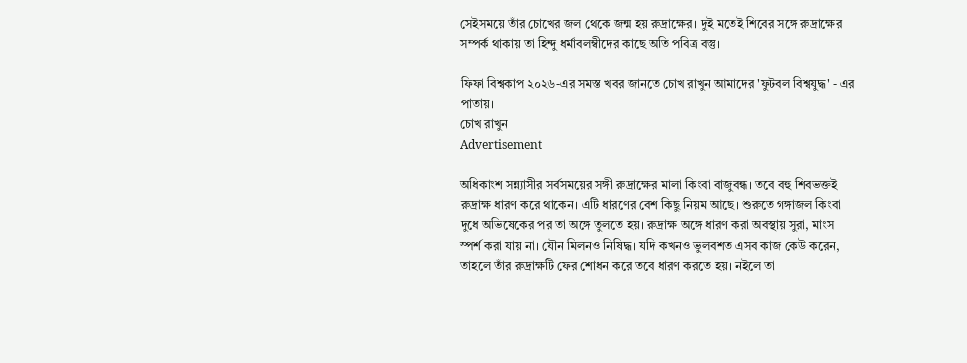সেইসময়ে তাঁর চোখের জল থেকে জন্ম হয় রুদ্রাক্ষের। দুই মতেই শিবের সঙ্গে রুদ্রাক্ষের সম্পর্ক থাকায় তা হিন্দু ধর্মাবলম্বীদের কাছে অতি পবিত্র বস্তু।

ফিফা বিশ্বকাপ ২০২৬-এর সমস্ত খবর জানতে চোখ রাখুন আমাদের 'ফুটবল বিশ্বযুদ্ধ' - এর পাতায়।
চোখ রাখুন
Advertisement

অধিকাংশ সন্ন্যাসীর সর্বসময়ের সঙ্গী রুদ্রাক্ষের মালা কিংবা বাজুবন্ধ। তবে বহু শিবভক্তই রুদ্রাক্ষ ধারণ করে থাকেন। এটি ধারণের বেশ কিছু নিয়ম আছে। শুরুতে গঙ্গাজল কিংবা দুধে অভিষেকের পর তা অঙ্গে তুলতে হয়। রুদ্রাক্ষ অঙ্গে ধারণ করা অবস্থায় সুরা, মাংস স্পর্শ করা যায় না। যৌন মিলনও নিষিদ্ধ। যদি কখনও ভুলবশত এসব কাজ কেউ করেন, তাহলে তাঁর রুদ্রাক্ষটি ফের শোধন করে তবে ধারণ করতে হয়। নইলে তা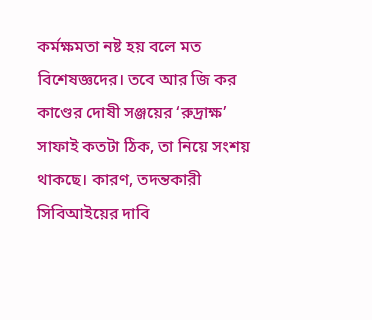কর্মক্ষমতা নষ্ট হয় বলে মত বিশেষজ্ঞদের। তবে আর জি কর কাণ্ডের দোষী সঞ্জয়ের ‘রুদ্রাক্ষ’ সাফাই কতটা ঠিক, তা নিয়ে সংশয় থাকছে। কারণ, তদন্তকারী সিবিআইয়ের দাবি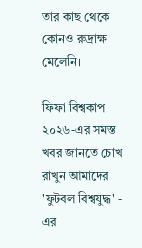তার কাছ থেকে কোনও রুদ্রাক্ষ মেলেনি।

ফিফা বিশ্বকাপ ২০২৬-এর সমস্ত খবর জানতে চোখ রাখুন আমাদের 'ফুটবল বিশ্বযুদ্ধ' - এর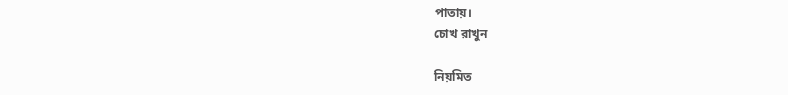পাতায়।
চোখ রাখুন

নিয়মিত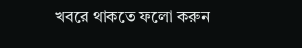খবরে থাকতে ফলো করুন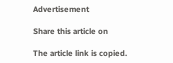Advertisement

Share this article on

The article link is copied.